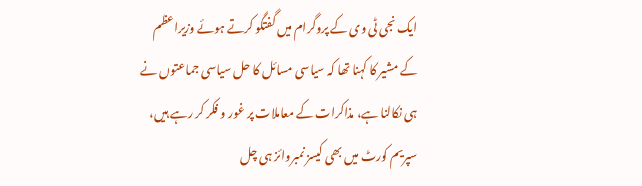ایک نجی ٹی وی کے پروگرام میں گفتگو کرتے ہوئے وزیراعظم کے مشیر کا کہنا تھا کہ سیاسی مسائل کا حل سیاسی جماعتوں نے ہی نکالنا ہے، مذاکرات کے معاملات پر غور و فکر کر رہے ہیں، سپریم کورٹ میں بھی کیسز نمبروائز ہی چل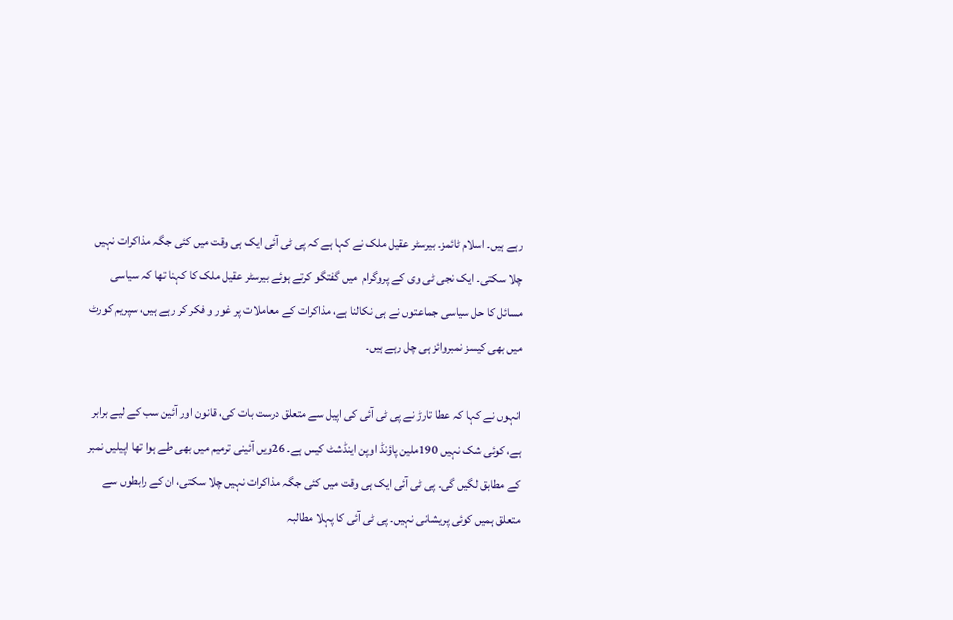رہے ہیں۔ اسلام ٹائمز۔ بیرسٹر عقیل ملک نے کہا ہے کہ پی ٹی آئی ایک ہی وقت میں کئی جگہ مذاکرات نہیں چلا سکتی۔ ایک نجی ٹی وی کے پروگرام  میں گفتگو کرتے ہوئے بیرسٹر عقیل ملک کا کہنا تھا کہ سیاسی مسائل کا حل سیاسی جماعتوں نے ہی نکالنا ہے، مذاکرات کے معاملات پر غور و فکر کر رہے ہیں، سپریم کورٹ میں بھی کیسز نمبروائز ہی چل رہے ہیں۔

انہوں نے کہا کہ عطا تارڑ نے پی ٹی آئی کی اپیل سے متعلق درست بات کی، قانون اور آئین سب کے لیے برابر ہے، کوئی شک نہیں 190ملین پاؤنڈ اوپن اینڈشٹ کیس ہے۔ 26ویں آئینی ترمیم میں بھی طے ہوا تھا اپیلیں نمبر کے مطابق لگیں گی۔ پی ٹی آئی ایک ہی وقت میں کئی جگہ مذاکرات نہیں چلا سکتی، ان کے رابطوں سے متعلق ہمیں کوئی پریشانی نہیں۔ پی ٹی آئی کا پہلا مطالبہ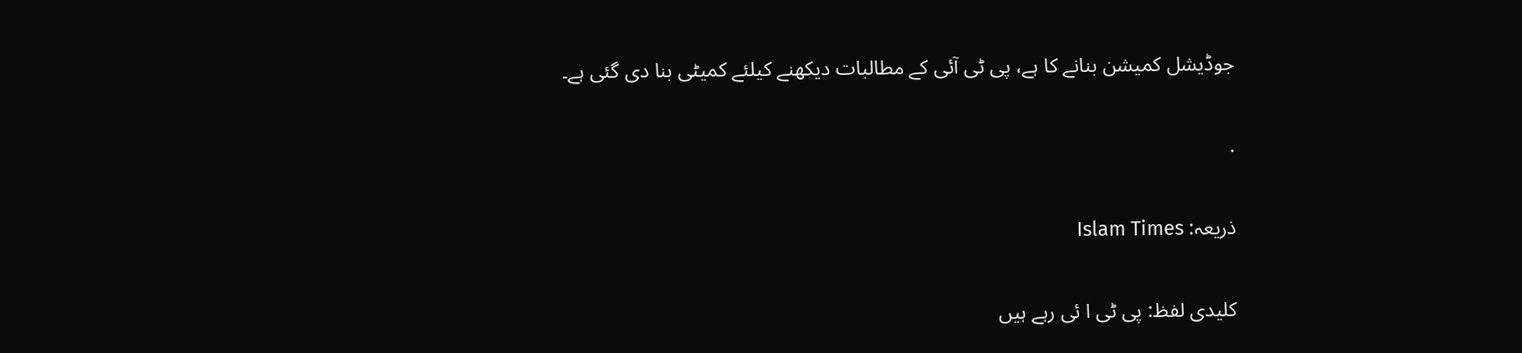جوڈیشل کمیشن بنانے کا ہے، پی ٹی آئی کے مطالبات دیکھنے کیلئے کمیٹی بنا دی گئی ہے۔

.

ذریعہ: Islam Times

کلیدی لفظ: پی ٹی ا ئی رہے ہیں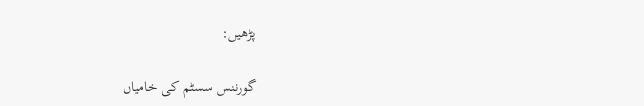پڑھیں:

گورننس سسٹم کی خامیاں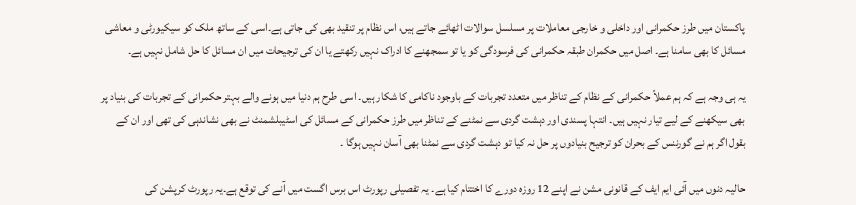پاکستان میں طرز حکمرانی اور داخلی و خارجی معاملات پر مسلسل سوالات اٹھائے جاتے ہیں، اس نظام پر تنقید بھی کی جاتی ہے۔اسی کے ساتھ ملک کو سیکیورٹی و معاشی مسائل کا بھی سامنا ہے۔ اصل میں حکمران طبقہ حکمرانی کی فرسودگی کو یا تو سمجھنے کا ادراک نہیں رکھتے یا ان کی ترجیحات میں ان مسائل کا حل شامل نہیں ہے۔

یہ ہی وجہ ہے کہ ہم عملاً حکمرانی کے نظام کے تناظر میں متعدد تجربات کے باوجود ناکامی کا شکار ہیں۔ اسی طرح ہم دنیا میں ہونے والے بہتر حکمرانی کے تجربات کی بنیاد پر بھی سیکھنے کے لیے تیار نہیں ہیں۔ انتہا پسندی اور دہشت گردی سے نمٹنے کے تناظر میں طرز حکمرانی کے مسائل کی اسٹیبلشمنٹ نے بھی نشاندہی کی تھی اور ان کے بقول اگر ہم نے گورننس کے بحران کو ترجیح بنیادوں پر حل نہ کیا تو دہشت گردی سے نمٹنا بھی آسان نہیں ہوگا ۔

حالیہ دنوں میں آئی ایم ایف کے قانونی مشن نے اپنے 12 روزہ دورے کا اختتام کیا ہے۔ یہ تفصیلی رپورٹ اس برس اگست میں آنے کی توقع ہے۔یہ رپورٹ کرپشن کی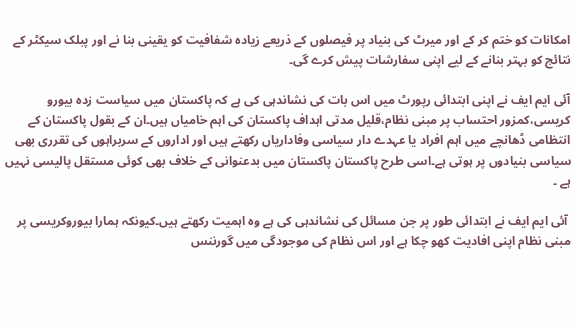امکانات کو ختم کر کے اور میرٹ کی بنیاد پر فیصلوں کے ذریعے زیادہ شفافیت کو یقینی بنا نے اور پبلک سیکٹر کے نتائج کو بہتر بنانے کے لیے اپنی سفارشات پیش کرے گی۔

آئی ایم ایف نے اپنی ابتدائی رپورٹ میں اس بات کی نشاندہی کی ہے کہ پاکستان میں سیاست زدہ بیورو کریسی،کمزور احتساب پر مبنی نظام،قلیل مدتی اہداف پاکستان کی اہم خامیاں ہیں۔ان کے بقول پاکستان کے انتظامی ڈھانچے میں اہم افراد یا عہدے دار سیاسی وفاداریاں رکھتے ہیں اور اداروں کے سربراہوں کی تقرری بھی سیاسی بنیادوں پر ہوتی ہے۔اسی طرح پاکستان پاکستان میں بدعنوانی کے خلاف بھی کوئی مستقل پالیسی نہیں ہے ۔

 آئی ایم ایف نے ابتدائی طور پر جن مسائل کی نشاندہی کی ہے وہ اہمیت رکھتے ہیں۔کیونکہ ہمارا بیوروکریسی پر مبنی نظام اپنی افادیت کھو چکا ہے اور اس نظام کی موجودگی میں گورننس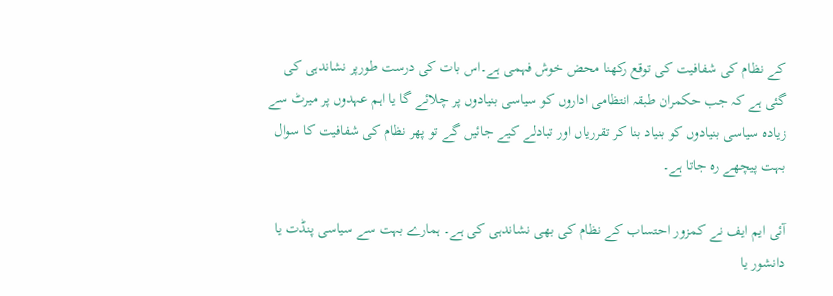کے نظام کی شفافیت کی توقع رکھنا محض خوش فہمی ہے۔اس بات کی درست طورپر نشاندہی کی گئی ہے کہ جب حکمران طبقہ انتظامی اداروں کو سیاسی بنیادوں پر چلائے گا یا اہم عہدوں پر میرٹ سے زیادہ سیاسی بنیادوں کو بنیاد بنا کر تقرریاں اور تبادلے کیے جائیں گے تو پھر نظام کی شفافیت کا سوال بہت پیچھے رہ جاتا ہے۔

آئی ایم ایف نے کمزور احتساب کے نظام کی بھی نشاندہی کی ہے۔ ہمارے بہت سے سیاسی پنڈت یا دانشور یا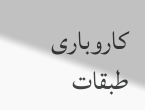کاروباری طبقات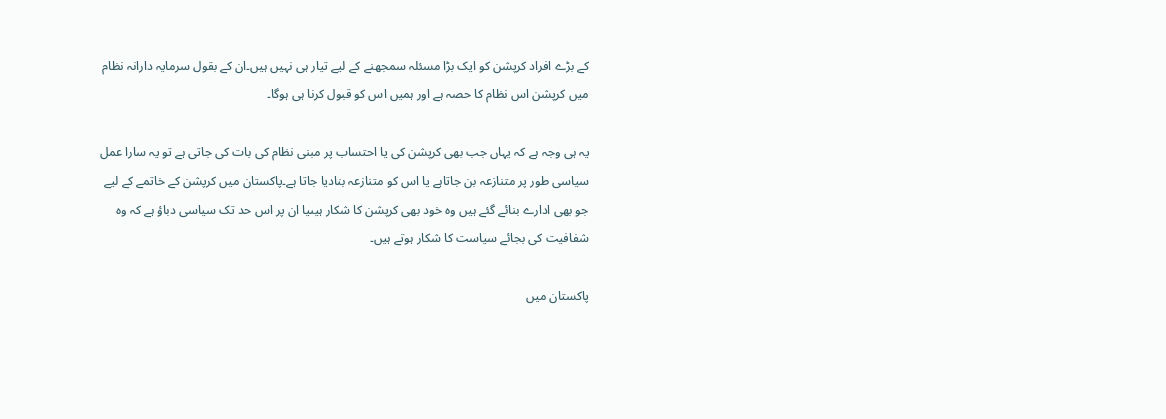کے بڑے افراد کرپشن کو ایک بڑا مسئلہ سمجھنے کے لیے تیار ہی نہیں ہیں۔ان کے بقول سرمایہ دارانہ نظام میں کرپشن اس نظام کا حصہ ہے اور ہمیں اس کو قبول کرنا ہی ہوگا۔

یہ ہی وجہ ہے کہ یہاں جب بھی کرپشن کی یا احتساب پر مبنی نظام کی بات کی جاتی ہے تو یہ سارا عمل سیاسی طور پر متنازعہ بن جاتاہے یا اس کو متنازعہ بنادیا جاتا ہے۔پاکستان میں کرپشن کے خاتمے کے لیے جو بھی ادارے بنائے گئے ہیں وہ خود بھی کرپشن کا شکار ہیںیا ان پر اس حد تک سیاسی دباؤ ہے کہ وہ شفافیت کی بجائے سیاست کا شکار ہوتے ہیں۔

پاکستان میں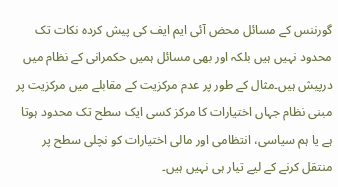گورننس کے مسائل محض آئی ایم ایف کی پیش کردہ نکات تک محدود نہیں ہیں بلکہ اور بھی مسائل ہمیں حکمرانی کے نظام میں درپیش ہیں۔مثال کے طور پر عدم مرکزیت کے مقابلے میں مرکزیت پر مبنی نظام جہاں اختیارات کا مرکز کسی ایک سطح تک محدود ہوتا ہے یا ہم سیاسی، انتظامی اور مالی اختیارات کو نچلی سطح پر منتقل کرنے کے لیے تیار ہی نہیں ہیں۔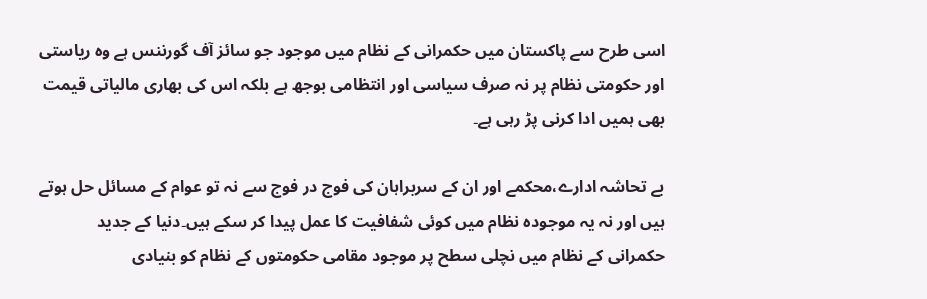اسی طرح سے پاکستان میں حکمرانی کے نظام میں موجود جو سائز آف گورننس ہے وہ ریاستی اور حکومتی نظام پر نہ صرف سیاسی اور انتظامی بوجھ ہے بلکہ اس کی بھاری مالیاتی قیمت بھی ہمیں ادا کرنی پڑ رہی ہے۔

بے تحاشہ ادارے،محکمے اور ان کے سربراہان کی فوج در فوج سے نہ تو عوام کے مسائل حل ہوتے ہیں اور نہ یہ موجودہ نظام میں کوئی شفافیت کا عمل پیدا کر سکے ہیں۔دنیا کے جدید حکمرانی کے نظام میں نچلی سطح پر موجود مقامی حکومتوں کے نظام کو بنیادی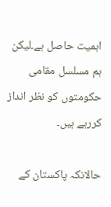اہمیت حاصل ہے۔لیکن ہم مسلسل مقامی حکومتوں کو نظر انداز کررہے ہیں۔

حالانکہ پاکستان کے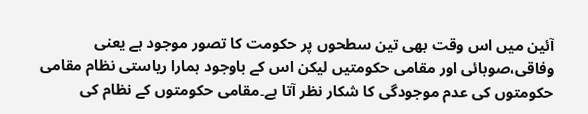آئین میں اس وقت بھی تین سطحوں پر حکومت کا تصور موجود ہے یعنی وفاقی،صوبائی اور مقامی حکومتیں لیکن اس کے باوجود ہمارا ریاستی نظام مقامی حکومتوں کی عدم موجودگی کا شکار نظر آتا ہے۔مقامی حکومتوں کے نظام کی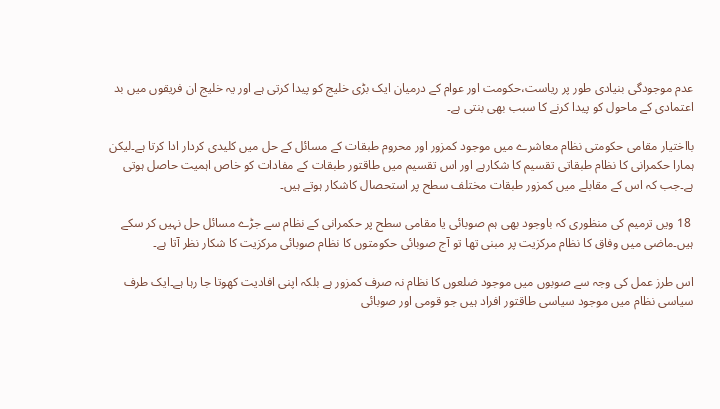عدم موجودگی بنیادی طور پر ریاست،حکومت اور عوام کے درمیان ایک بڑی خلیج کو پیدا کرتی ہے اور یہ خلیج ان فریقوں میں بد اعتمادی کے ماحول کو پیدا کرنے کا سبب بھی بنتی ہے۔

بااختیار مقامی حکومتی نظام معاشرے میں موجود کمزور اور محروم طبقات کے مسائل کے حل میں کلیدی کردار ادا کرتا ہے۔لیکن ہمارا حکمرانی کا نظام طبقاتی تقسیم کا شکارہے اور اس تقسیم میں طاقتور طبقات کے مفادات کو خاص اہمیت حاصل ہوتی ہے۔جب کہ اس کے مقابلے میں کمزور طبقات مختلف سطح پر استحصال کاشکار ہوتے ہیں۔

 18 ویں ترمیم کی منظوری کہ باوجود بھی ہم صوبائی یا مقامی سطح پر حکمرانی کے نظام سے جڑے مسائل حل نہیں کر سکے ہیں۔ماضی میں وفاق کا نظام مرکزیت پر مبنی تھا تو آج صوبائی حکومتوں کا نظام صوبائی مرکزیت کا شکار نظر آتا ہے۔

اس طرز عمل کی وجہ سے صوبوں میں موجود ضلعوں کا نظام نہ صرف کمزور ہے بلکہ اپنی افادیت کھوتا جا رہا ہے۔ایک طرف سیاسی نظام میں موجود سیاسی طاقتور افراد ہیں جو قومی اور صوبائی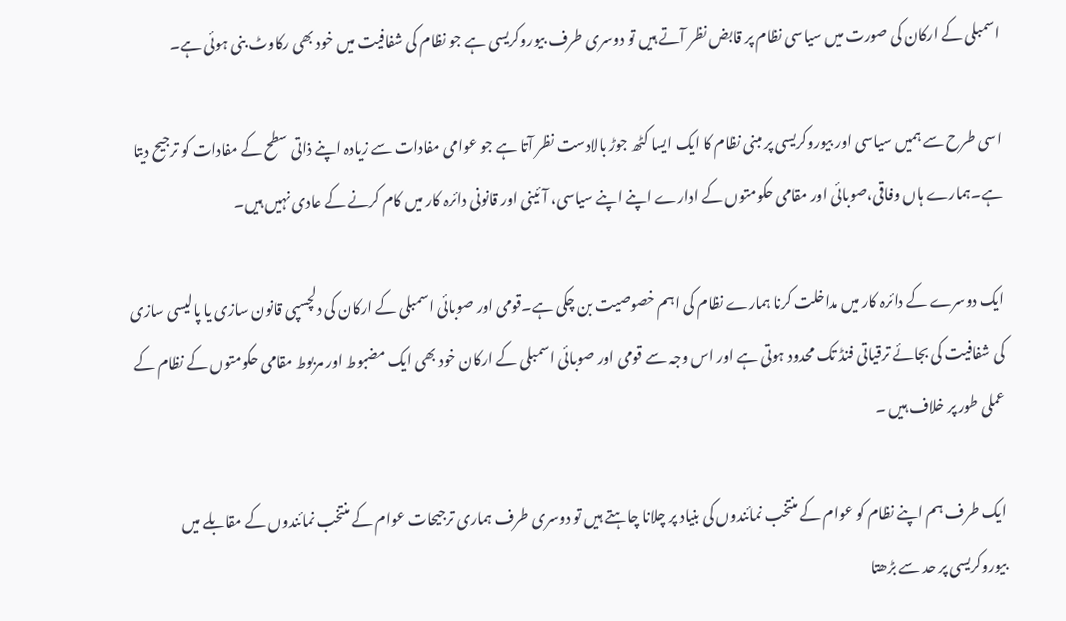اسمبلی کے ارکان کی صورت میں سیاسی نظام پر قابض نظر آتے ہیں تو دوسری طرف بیوروکریسی ہے جو نظام کی شفافیت میں خود بھی رکاوٹ بنی ہوئی ہے۔

اسی طرح سے ہمیں سیاسی اور بیوروکریسی پر مبنی نظام کا ایک ایسا کٹھ جوڑ بالادست نظر آتا ہے جو عوامی مفادات سے زیادہ اپنے ذاتی سطح کے مفادات کو ترجیح دیتا ہے۔ہمارے ہاں وفاقی،صوبائی اور مقامی حکومتوں کے ادارے اپنے اپنے سیاسی، آئینی اور قانونی دائرہ کار میں کام کرنے کے عادی نہیں ہیں۔

ایک دوسرے کے دائرہ کار میں مداخلت کرنا ہمارے نظام کی اہم خصوصیت بن چکی ہے۔قومی اور صوبائی اسمبلی کے ارکان کی دلچسپی قانون سازی یا پالیسی سازی کی شفافیت کی بجائے ترقیاتی فنڈ تک محدود ہوتی ہے اور اس وجہ سے قومی اور صوبائی اسمبلی کے ارکان خود بھی ایک مضبوط اور مربوط مقامی حکومتوں کے نظام کے عملی طور پر خلاف ہیں ۔

ایک طرف ہم اپنے نظام کو عوام کے منتخب نمائندوں کی بنیاد پر چلانا چاہتے ہیں تو دوسری طرف ہماری ترجیحات عوام کے منتخب نمائندوں کے مقابلے میں بیوروکریسی پر حد سے بڑھتا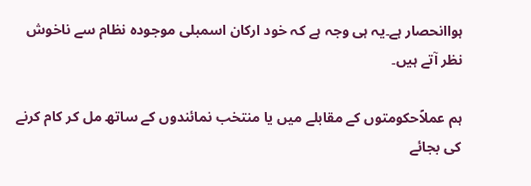ہواانحصار ہے۔یہ ہی وجہ ہے کہ خود ارکان اسمبلی موجودہ نظام سے ناخوش نظر آتے ہیں۔

ہم عملاًحکومتوں کے مقابلے میں یا منتخب نمائندوں کے ساتھ مل کر کام کرنے کی بجائے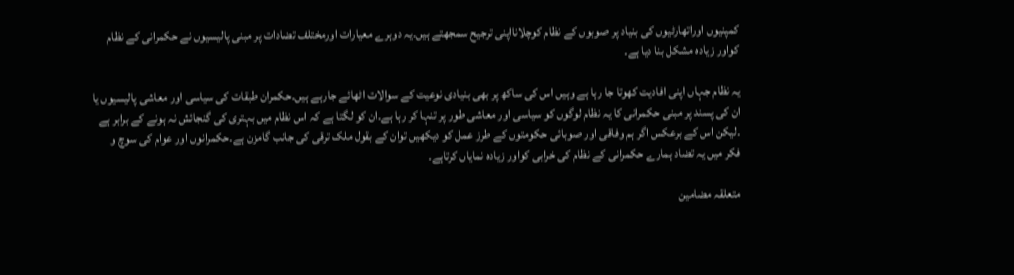کمپنیوں اوراتھارٹیوں کی بنیاد پر صوبوں کے نظام کوچلانااپنی ترجیح سمجھتے ہیں۔یہ دوہرے معیارات اورمختلف تضادات پر مبنی پالیسیوں نے حکمرانی کے نظام کواور زیادہ مشکل بنا دیا ہے۔

یہ نظام جہاں اپنی افادیت کھوتا جا رہا ہے وہیں اس کی ساکھ پر بھی بنیادی نوعیت کے سوالات اٹھائے جارہے ہیں۔حکمران طبقات کی سیاسی اور معاشی پالیسیوں یا ان کی پسند پر مبنی حکمرانی کا یہ نظام لوگوں کو سیاسی اور معاشی طور پر تنہا کر رہا ہے۔ان کو لگتا ہے کہ اس نظام میں بہتری کی گنجائش نہ ہونے کے برابر ہے ۔لیکن اس کے برعکس اگر ہم وفاقی اور صوبائی حکومتوں کے طرز عمل کو دیکھیں توان کے بقول ملک ترقی کی جانب گامزن ہے۔حکمرانوں اور عوام کی سوچ و فکر میں یہ تضاد ہمارے حکمرانی کے نظام کی خرابی کواور زیادہ نمایاں کرتاہے۔

متعلقہ مضامین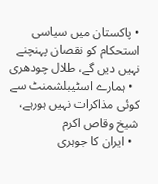• پاکستان میں سیاسی استحکام کو نقصان پہنچنے نہیں دیں گے، طلال چودھری
  • ہمارے اسٹیبلشمنٹ سے کوئی مذاکرات نہیں ہورہے، شیخ وقاص اکرم
  • ایران کا جوہری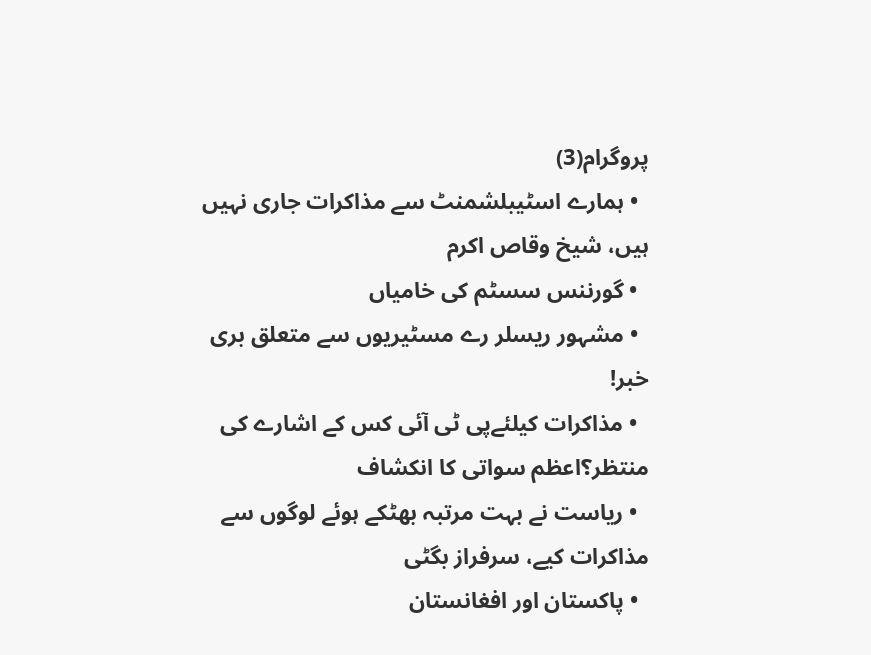پروگرام(3)
  • ہمارے اسٹیبلشمنٹ سے مذاکرات جاری نہیں ہیں، شیخ وقاص اکرم
  • گورننس سسٹم کی خامیاں
  • مشہور ریسلر رے مسٹیریوں سے متعلق بری خبر!
  • مذاکرات کیلئےپی ٹی آئی کس کے اشارے کی منتظر؟اعظم سواتی کا انکشاف
  • ریاست نے بہت مرتبہ بھٹکے ہوئے لوگوں سے مذاکرات کیے، سرفراز بگٹی
  • پاکستان اور افغانستان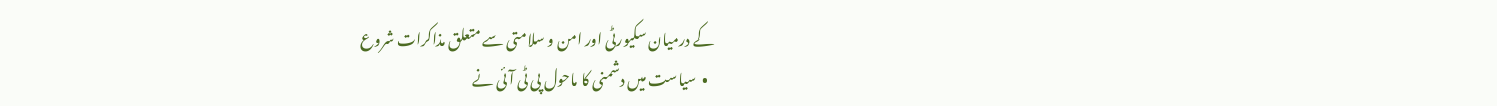کے درمیان سکیورٹی اور امن و سلامتی سے متعلق مذاکرات شروع
  •  سیاست میں دشمنی کا ماحول پی ٹی آئی نے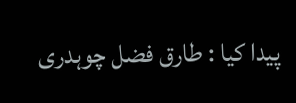پیدا کیا : طارق فضل چوہدری